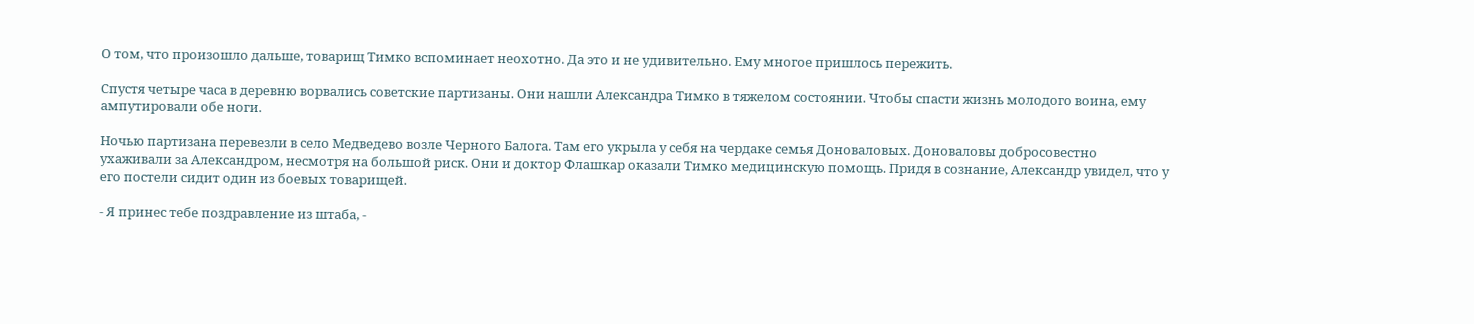О том, что произошло дальше, товарищ Тимко вспоминает неохотно. Да это и не удивительно. Ему многое пришлось пережить.

Спустя четыре часа в деревню ворвались советские партизаны. Они нашли Александра Тимко в тяжелом состоянии. Чтобы спасти жизнь молодого воина, ему ампутировали обе ноги.

Ночью партизана перевезли в село Медведево возле Черного Балога. Там его укрыла у себя на чердаке семья Доноваловых. Доноваловы добросовестно ухаживали за Александром, несмотря на большой риск. Они и доктор Флашкар оказали Тимко медицинскую помощь. Придя в сознание, Александр увидел, что у его постели сидит один из боевых товарищей.

- Я принес тебе поздравление из штаба, -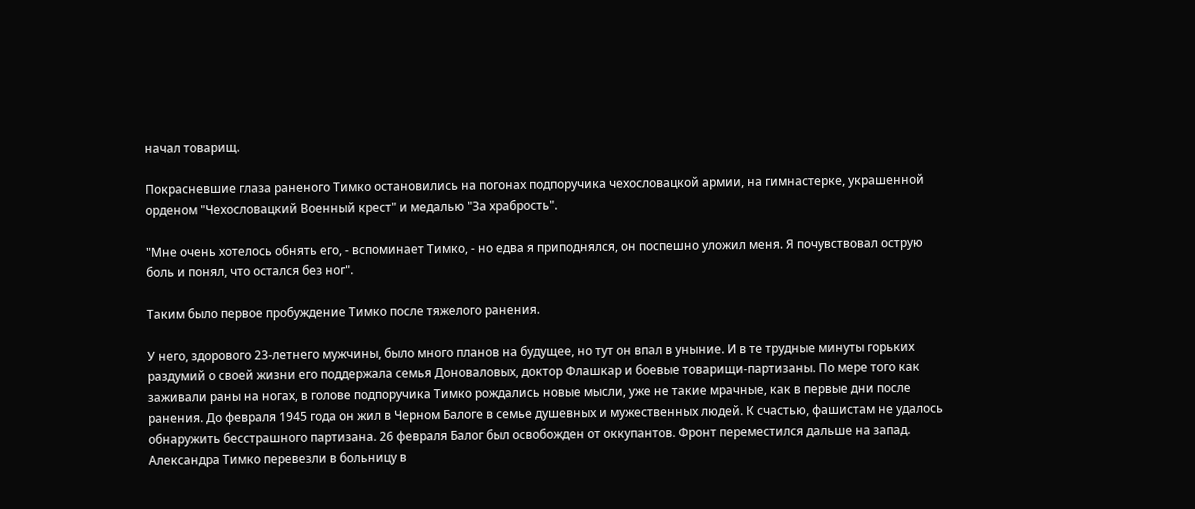начал товарищ.

Покрасневшие глаза раненого Тимко остановились на погонах подпоручика чехословацкой армии, на гимнастерке, украшенной орденом "Чехословацкий Военный крест" и медалью "За храбрость".

"Мне очень хотелось обнять его, - вспоминает Тимко, - но едва я приподнялся, он поспешно уложил меня. Я почувствовал острую боль и понял, что остался без ног".

Таким было первое пробуждение Тимко после тяжелого ранения.

У него, здорового 23-летнего мужчины, было много планов на будущее, но тут он впал в уныние. И в те трудные минуты горьких раздумий о своей жизни его поддержала семья Доноваловых, доктор Флашкар и боевые товарищи-партизаны. По мере того как заживали раны на ногах, в голове подпоручика Тимко рождались новые мысли, уже не такие мрачные, как в первые дни после ранения. До февраля 1945 года он жил в Черном Балоге в семье душевных и мужественных людей. К счастью, фашистам не удалось обнаружить бесстрашного партизана. 26 февраля Балог был освобожден от оккупантов. Фронт переместился дальше на запад. Александра Тимко перевезли в больницу в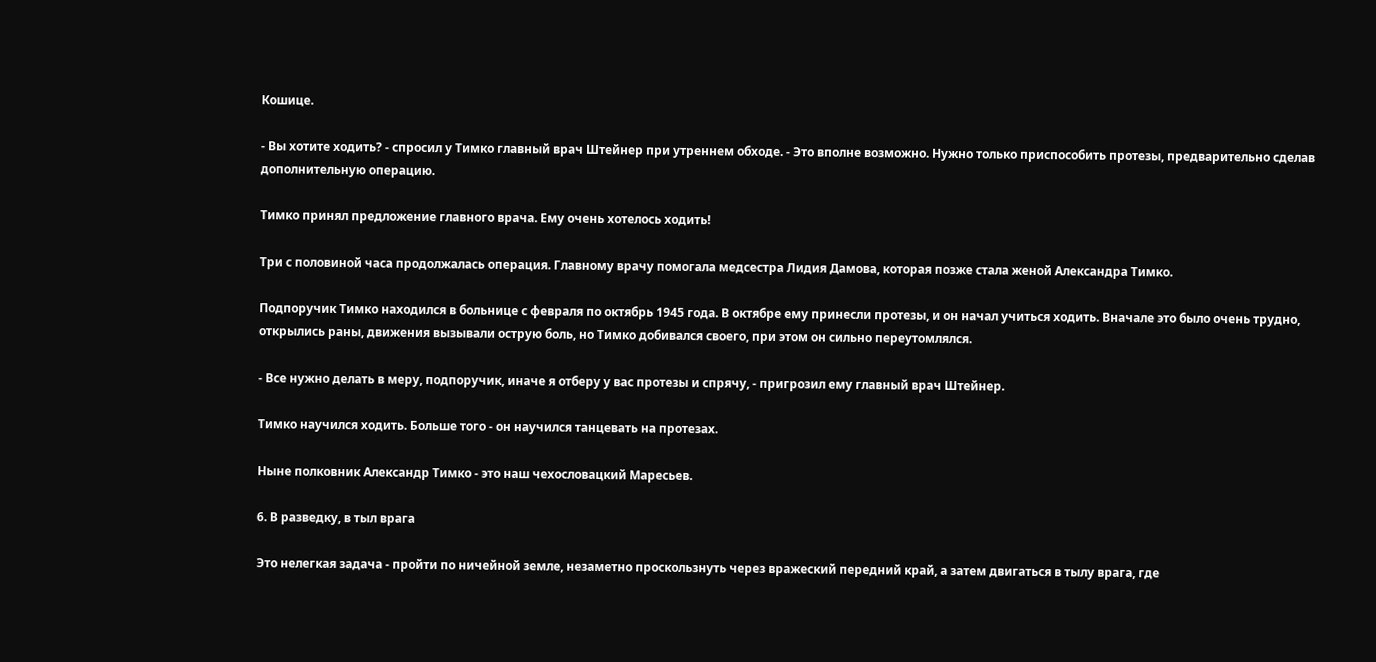Кошице.

- Вы хотите ходить? - спросил у Тимко главный врач Штейнер при утреннем обходе. - Это вполне возможно. Нужно только приспособить протезы, предварительно сделав дополнительную операцию.

Тимко принял предложение главного врача. Ему очень хотелось ходить!

Три с половиной часа продолжалась операция. Главному врачу помогала медсестра Лидия Дамова, которая позже стала женой Александра Тимко.

Подпоручик Тимко находился в больнице с февраля по октябрь 1945 года. В октябре ему принесли протезы, и он начал учиться ходить. Вначале это было очень трудно, открылись раны, движения вызывали острую боль, но Тимко добивался своего, при этом он сильно переутомлялся.

- Все нужно делать в меру, подпоручик, иначе я отберу у вас протезы и спрячу, - пригрозил ему главный врач Штейнер.

Тимко научился ходить. Больше того - он научился танцевать на протезах.

Ныне полковник Александр Тимко - это наш чехословацкий Маресьев.

6. В разведку, в тыл врага

Это нелегкая задача - пройти по ничейной земле, незаметно проскользнуть через вражеский передний край, а затем двигаться в тылу врага, где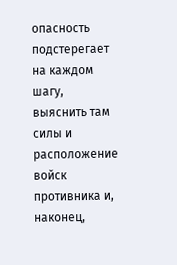опасность подстерегает на каждом шагу, выяснить там силы и расположение войск противника и, наконец,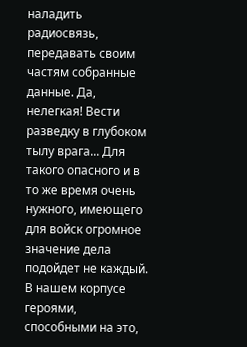наладить радиосвязь, передавать своим частям собранные данные. Да, нелегкая! Вести разведку в глубоком тылу врага... Для такого опасного и в то же время очень нужного, имеющего для войск огромное значение дела подойдет не каждый. В нашем корпусе героями, способными на это,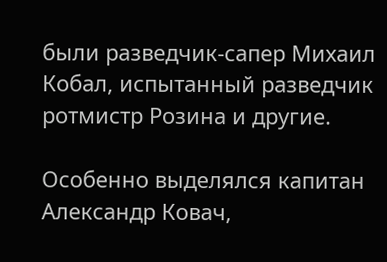были разведчик-сапер Михаил Кобал, испытанный разведчик ротмистр Розина и другие.

Особенно выделялся капитан Александр Ковач,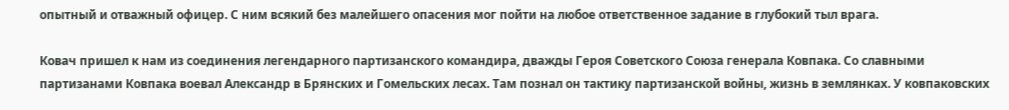опытный и отважный офицер. С ним всякий без малейшего опасения мог пойти на любое ответственное задание в глубокий тыл врага.

Ковач пришел к нам из соединения легендарного партизанского командира, дважды Героя Советского Союза генерала Ковпака. Со славными партизанами Ковпака воевал Александр в Брянских и Гомельских лесах. Там познал он тактику партизанской войны, жизнь в землянках. У ковпаковских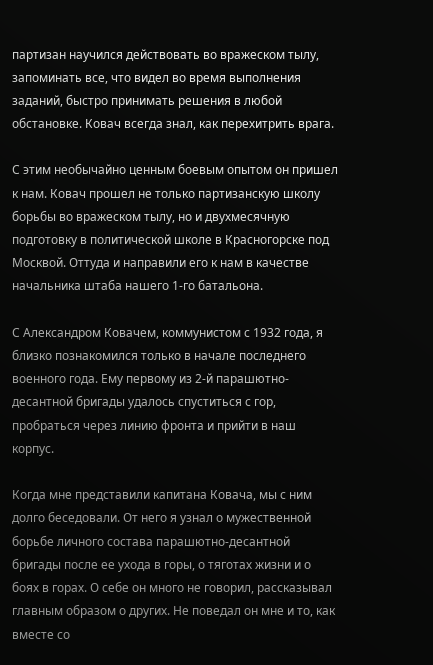партизан научился действовать во вражеском тылу, запоминать все, что видел во время выполнения заданий, быстро принимать решения в любой обстановке. Ковач всегда знал, как перехитрить врага.

С этим необычайно ценным боевым опытом он пришел к нам. Ковач прошел не только партизанскую школу борьбы во вражеском тылу, но и двухмесячную подготовку в политической школе в Красногорске под Москвой. Оттуда и направили его к нам в качестве начальника штаба нашего 1-го батальона.

С Александром Ковачем, коммунистом с 1932 года, я близко познакомился только в начале последнего военного года. Ему первому из 2-й парашютно-десантной бригады удалось спуститься с гор, пробраться через линию фронта и прийти в наш корпус.

Когда мне представили капитана Ковача, мы с ним долго беседовали. От него я узнал о мужественной борьбе личного состава парашютно-десантной бригады после ее ухода в горы, о тяготах жизни и о боях в горах. О себе он много не говорил, рассказывал главным образом о других. Не поведал он мне и то, как вместе со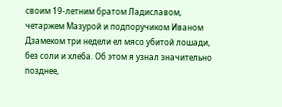своим 19-летним братом Ладиславом, четаржем Мазурой и подпоручиком Иваном Дзамеком три недели ел мясо убитой лошади, без соли и хлеба. Об этом я узнал значительно позднее,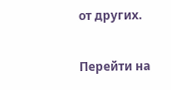от других.

Перейти на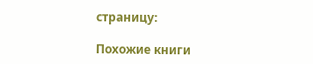страницу:

Похожие книги